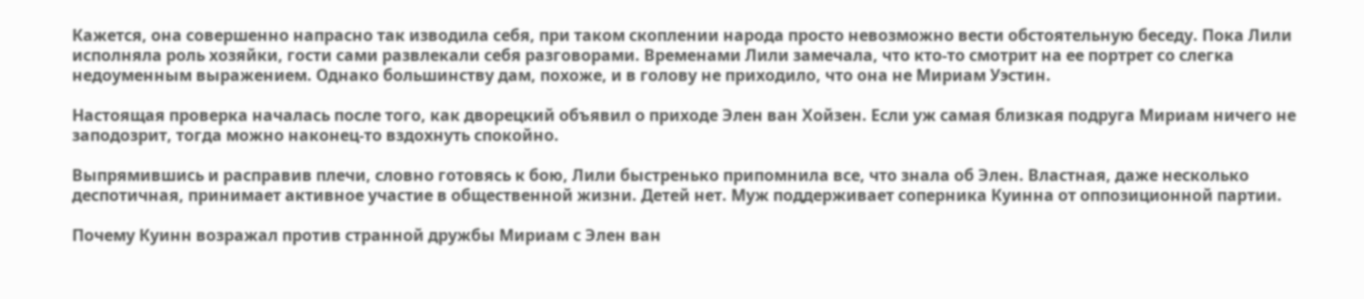Кажется, она совершенно напрасно так изводила себя, при таком скоплении народа просто невозможно вести обстоятельную беседу. Пока Лили исполняла роль хозяйки, гости сами развлекали себя разговорами. Временами Лили замечала, что кто-то смотрит на ее портрет со слегка недоуменным выражением. Однако большинству дам, похоже, и в голову не приходило, что она не Мириам Уэстин.

Настоящая проверка началась после того, как дворецкий объявил о приходе Элен ван Хойзен. Если уж самая близкая подруга Мириам ничего не заподозрит, тогда можно наконец-то вздохнуть спокойно.

Выпрямившись и расправив плечи, словно готовясь к бою, Лили быстренько припомнила все, что знала об Элен. Властная, даже несколько деспотичная, принимает активное участие в общественной жизни. Детей нет. Муж поддерживает соперника Куинна от оппозиционной партии.

Почему Куинн возражал против странной дружбы Мириам с Элен ван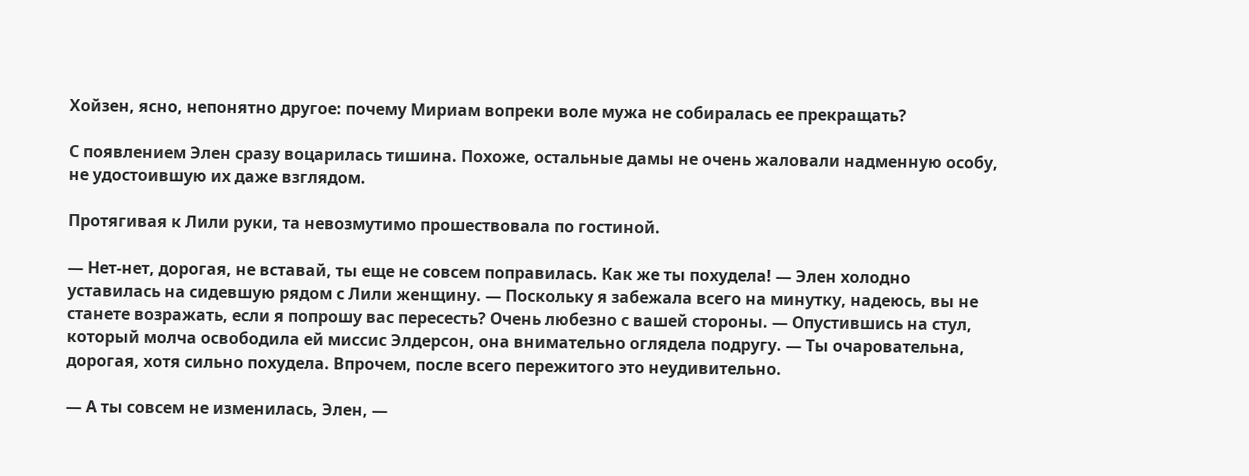Хойзен, ясно, непонятно другое: почему Мириам вопреки воле мужа не собиралась ее прекращать?

С появлением Элен сразу воцарилась тишина. Похоже, остальные дамы не очень жаловали надменную особу, не удостоившую их даже взглядом.

Протягивая к Лили руки, та невозмутимо прошествовала по гостиной.

— Нет-нет, дорогая, не вставай, ты еще не совсем поправилась. Как же ты похудела! — Элен холодно уставилась на сидевшую рядом с Лили женщину. — Поскольку я забежала всего на минутку, надеюсь, вы не станете возражать, если я попрошу вас пересесть? Очень любезно с вашей стороны. — Опустившись на стул, который молча освободила ей миссис Элдерсон, она внимательно оглядела подругу. — Ты очаровательна, дорогая, хотя сильно похудела. Впрочем, после всего пережитого это неудивительно.

— А ты совсем не изменилась, Элен, —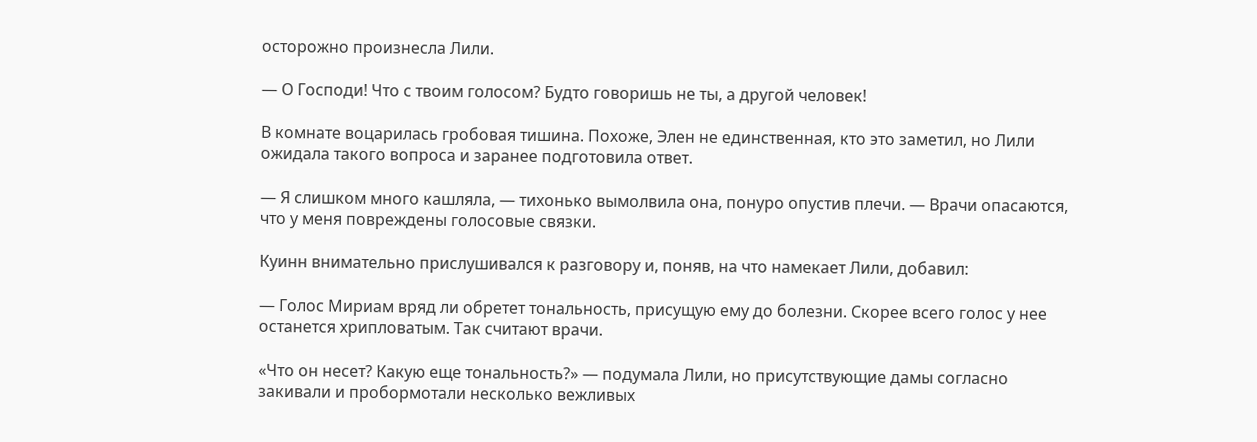осторожно произнесла Лили.

— О Господи! Что с твоим голосом? Будто говоришь не ты, а другой человек!

В комнате воцарилась гробовая тишина. Похоже, Элен не единственная, кто это заметил, но Лили ожидала такого вопроса и заранее подготовила ответ.

— Я слишком много кашляла, — тихонько вымолвила она, понуро опустив плечи. — Врачи опасаются, что у меня повреждены голосовые связки.

Куинн внимательно прислушивался к разговору и, поняв, на что намекает Лили, добавил:

— Голос Мириам вряд ли обретет тональность, присущую ему до болезни. Скорее всего голос у нее останется хрипловатым. Так считают врачи.

«Что он несет? Какую еще тональность?» — подумала Лили, но присутствующие дамы согласно закивали и пробормотали несколько вежливых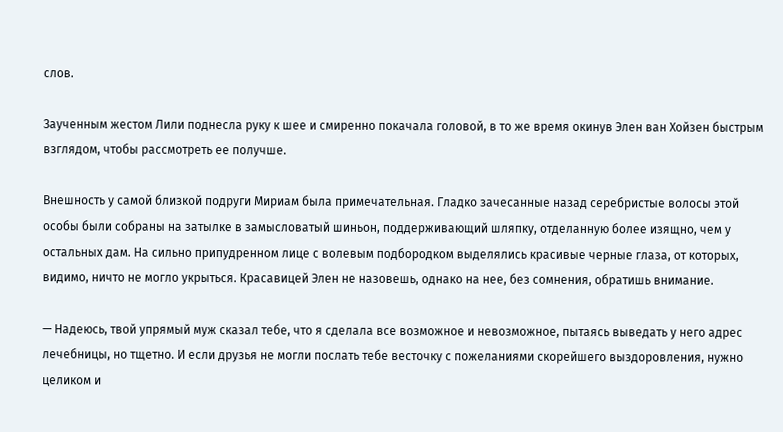слов.

Заученным жестом Лили поднесла руку к шее и смиренно покачала головой, в то же время окинув Элен ван Хойзен быстрым взглядом, чтобы рассмотреть ее получше.

Внешность у самой близкой подруги Мириам была примечательная. Гладко зачесанные назад серебристые волосы этой особы были собраны на затылке в замысловатый шиньон, поддерживающий шляпку, отделанную более изящно, чем у остальных дам. На сильно припудренном лице с волевым подбородком выделялись красивые черные глаза, от которых, видимо, ничто не могло укрыться. Красавицей Элен не назовешь, однако на нее, без сомнения, обратишь внимание.

— Надеюсь, твой упрямый муж сказал тебе, что я сделала все возможное и невозможное, пытаясь выведать у него адрес лечебницы, но тщетно. И если друзья не могли послать тебе весточку с пожеланиями скорейшего выздоровления, нужно целиком и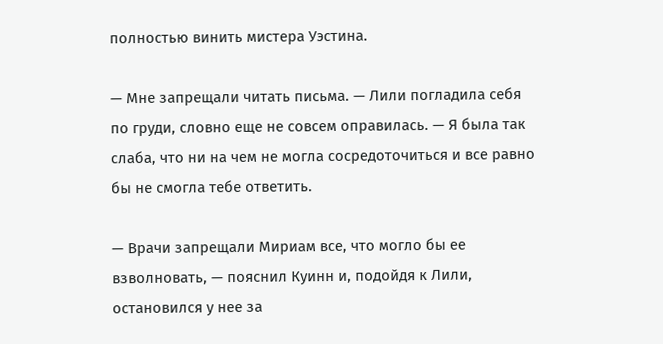полностью винить мистера Уэстина.

— Мне запрещали читать письма. — Лили погладила себя по груди, словно еще не совсем оправилась. — Я была так слаба, что ни на чем не могла сосредоточиться и все равно бы не смогла тебе ответить.

— Врачи запрещали Мириам все, что могло бы ее взволновать, — пояснил Куинн и, подойдя к Лили, остановился у нее за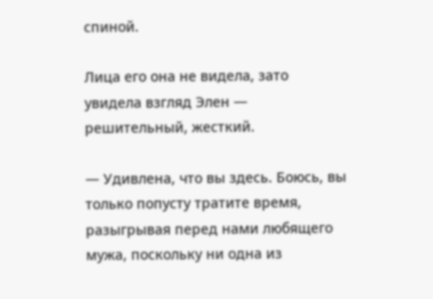спиной.

Лица его она не видела, зато увидела взгляд Элен — решительный, жесткий.

— Удивлена, что вы здесь. Боюсь, вы только попусту тратите время, разыгрывая перед нами любящего мужа, поскольку ни одна из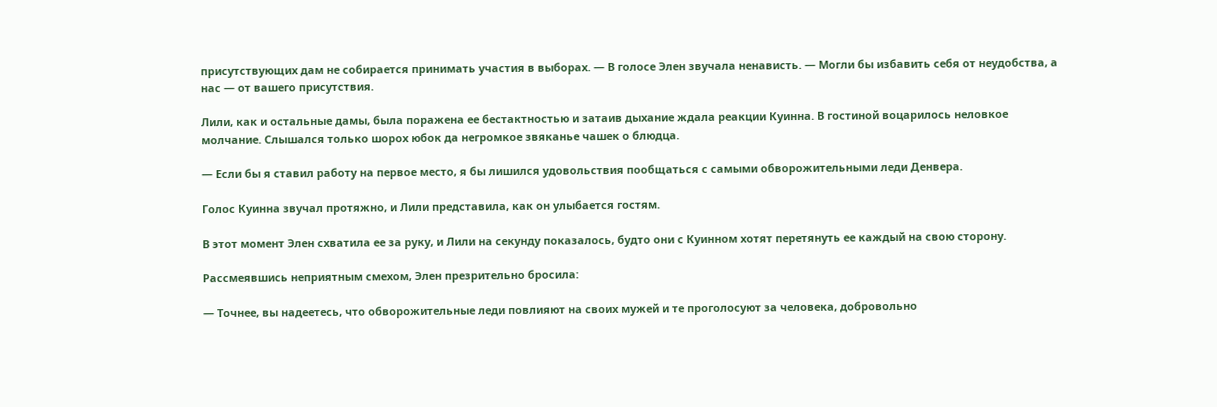присутствующих дам не собирается принимать участия в выборах. — В голосе Элен звучала ненависть. — Могли бы избавить себя от неудобства, а нас — от вашего присутствия.

Лили, как и остальные дамы, была поражена ее бестактностью и затаив дыхание ждала реакции Куинна. В гостиной воцарилось неловкое молчание. Слышался только шорох юбок да негромкое звяканье чашек о блюдца.

— Если бы я ставил работу на первое место, я бы лишился удовольствия пообщаться с самыми обворожительными леди Денвера.

Голос Куинна звучал протяжно, и Лили представила, как он улыбается гостям.

В этот момент Элен схватила ее за руку, и Лили на секунду показалось, будто они с Куинном хотят перетянуть ее каждый на свою сторону.

Рассмеявшись неприятным смехом, Элен презрительно бросила:

— Точнее, вы надеетесь, что обворожительные леди повлияют на своих мужей и те проголосуют за человека, добровольно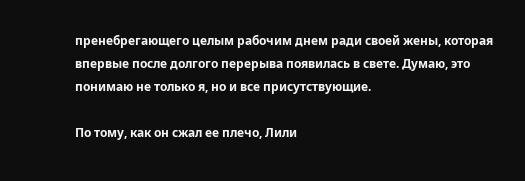пренебрегающего целым рабочим днем ради своей жены, которая впервые после долгого перерыва появилась в свете. Думаю, это понимаю не только я, но и все присутствующие.

По тому, как он сжал ее плечо, Лили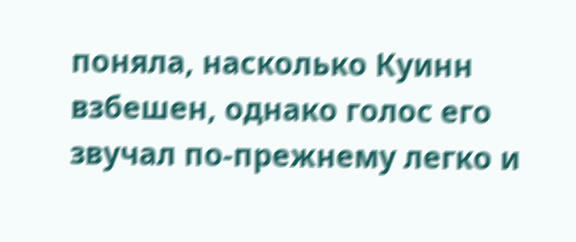поняла, насколько Куинн взбешен, однако голос его звучал по-прежнему легко и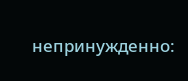непринужденно: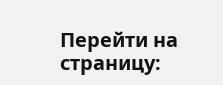Перейти на страницу: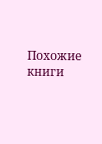Похожие книги